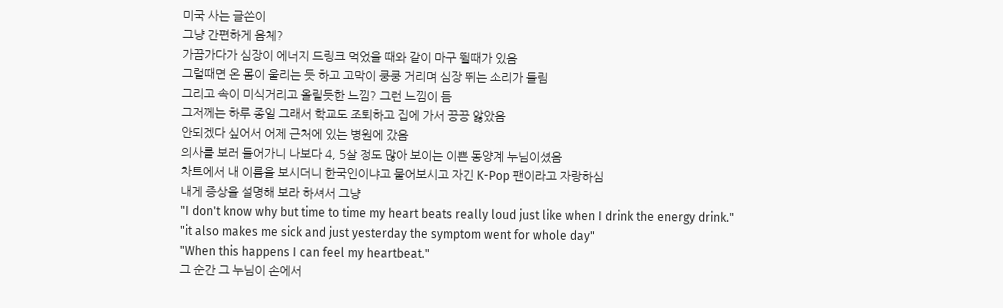미국 사는 글쓴이
그냥 간편하게 음체?
가끔가다가 심장이 에너지 드링크 먹었을 때와 같이 마구 뛸때가 있음
그럴때면 온 몸이 울리는 듯 하고 고막이 쿵쿵 거리며 심장 뛰는 소리가 들림
그리고 속이 미식거리고 올릴듯한 느낌? 그런 느낌이 듬
그저께는 하루 종일 그래서 학교도 조퇴하고 집에 가서 끙끙 앓았음
안되겠다 싶어서 어제 근처에 있는 병원에 갔음
의사를 보러 들어가니 나보다 4, 5살 정도 많아 보이는 이쁜 동양계 누님이셨음
차트에서 내 이름을 보시더니 한국인이냐고 물어보시고 자긴 K-Pop 팬이라고 자랑하심
내게 증상을 설명해 보라 하셔서 그냥
"I don't know why but time to time my heart beats really loud just like when I drink the energy drink."
"it also makes me sick and just yesterday the symptom went for whole day"
"When this happens I can feel my heartbeat."
그 순간 그 누님이 손에서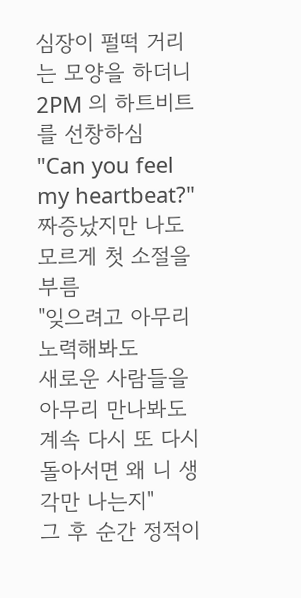심장이 펄떡 거리는 모양을 하더니 2PM 의 하트비트를 선창하심
"Can you feel my heartbeat?"
짜증났지만 나도 모르게 첫 소절을 부름
"잊으려고 아무리 노력해봐도
새로운 사람들을 아무리 만나봐도
계속 다시 또 다시 돌아서면 왜 니 생각만 나는지"
그 후 순간 정적이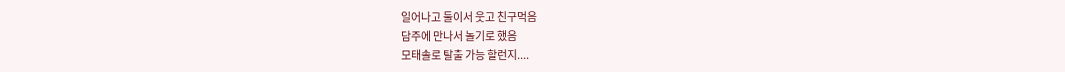일어나고 둘이서 웃고 친구먹음
담주에 만나서 놀기로 했음
모태솔로 탈출 가능 할런지....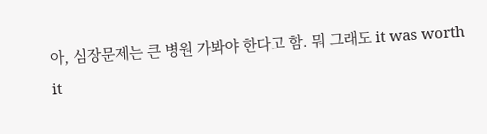아, 심장문제는 큰 병원 가봐야 한다고 함. 뭐 그래도 it was worth it